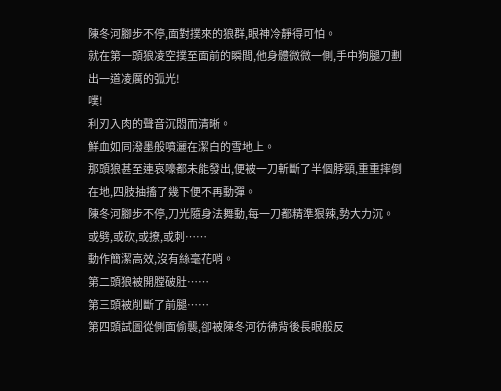陳冬河腳步不停,面對撲來的狼群,眼神冷靜得可怕。
就在第一頭狼凌空撲至面前的瞬間,他身體微微一側,手中狗腿刀劃出一道凌厲的弧光!
噗!
利刃入肉的聲音沉悶而清晰。
鮮血如同潑墨般噴灑在潔白的雪地上。
那頭狼甚至連哀嚎都未能發出,便被一刀斬斷了半個脖頸,重重摔倒在地,四肢抽搐了幾下便不再動彈。
陳冬河腳步不停,刀光隨身法舞動,每一刀都精準狠辣,勢大力沉。
或劈,或砍,或撩,或刺……
動作簡潔高效,沒有絲毫花哨。
第二頭狼被開膛破肚……
第三頭被削斷了前腿……
第四頭試圖從側面偷襲,卻被陳冬河彷彿背後長眼般反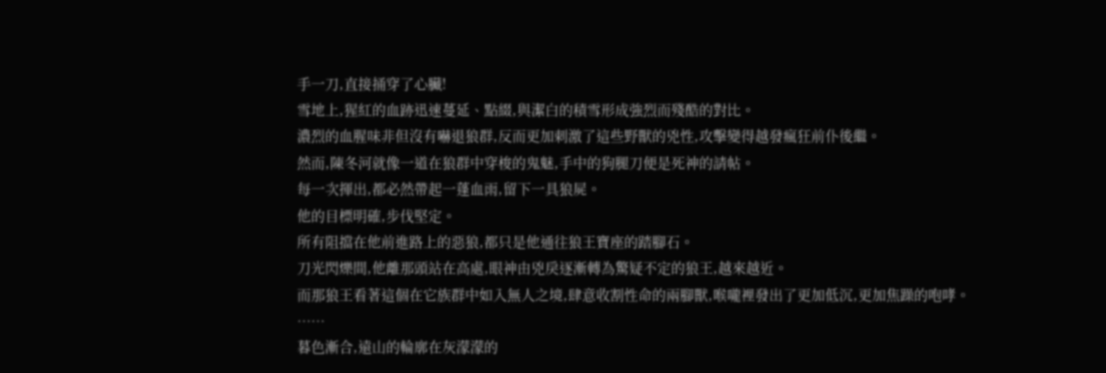手一刀,直接捅穿了心臟!
雪地上,猩紅的血跡迅速蔓延、點綴,與潔白的積雪形成強烈而殘酷的對比。
濃烈的血腥味非但沒有嚇退狼群,反而更加刺激了這些野獸的兇性,攻擊變得越發瘋狂前仆後繼。
然而,陳冬河就像一道在狼群中穿梭的鬼魅,手中的狗腿刀便是死神的請帖。
每一次揮出,都必然帶起一蓬血雨,留下一具狼屍。
他的目標明確,步伐堅定。
所有阻擋在他前進路上的惡狼,都只是他通往狼王寶座的踏腳石。
刀光閃爍間,他離那頭站在高處,眼神由兇戾逐漸轉為驚疑不定的狼王,越來越近。
而那狼王看著這個在它族群中如入無人之境,肆意收割性命的兩腳獸,喉嚨裡發出了更加低沉,更加焦躁的咆哮。
……
暮色漸合,遠山的輪廓在灰濛濛的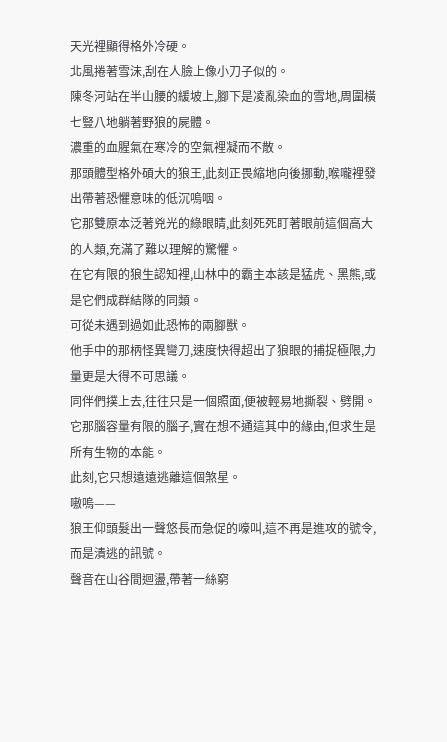天光裡顯得格外冷硬。
北風捲著雪沫,刮在人臉上像小刀子似的。
陳冬河站在半山腰的緩坡上,腳下是凌亂染血的雪地,周圍橫七豎八地躺著野狼的屍體。
濃重的血腥氣在寒冷的空氣裡凝而不散。
那頭體型格外碩大的狼王,此刻正畏縮地向後挪動,喉嚨裡發出帶著恐懼意味的低沉嗚咽。
它那雙原本泛著兇光的綠眼睛,此刻死死盯著眼前這個高大的人類,充滿了難以理解的驚懼。
在它有限的狼生認知裡,山林中的霸主本該是猛虎、黑熊,或是它們成群結隊的同類。
可從未遇到過如此恐怖的兩腳獸。
他手中的那柄怪異彎刀,速度快得超出了狼眼的捕捉極限,力量更是大得不可思議。
同伴們撲上去,往往只是一個照面,便被輕易地撕裂、劈開。
它那腦容量有限的腦子,實在想不通這其中的緣由,但求生是所有生物的本能。
此刻,它只想遠遠逃離這個煞星。
嗷嗚——
狼王仰頭髮出一聲悠長而急促的嚎叫,這不再是進攻的號令,而是潰逃的訊號。
聲音在山谷間迴盪,帶著一絲窮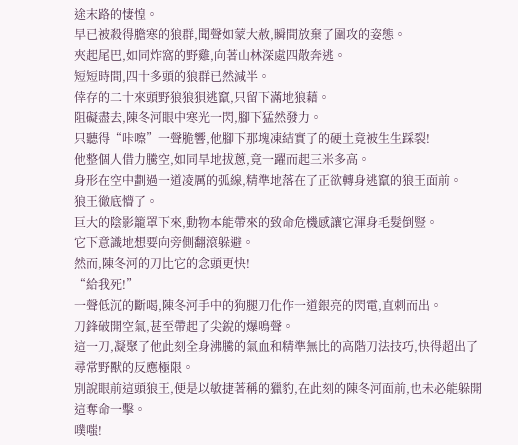途末路的悽惶。
早已被殺得膽寒的狼群,聞聲如蒙大赦,瞬間放棄了圍攻的姿態。
夾起尾巴,如同炸窩的野雞,向著山林深處四散奔逃。
短短時間,四十多頭的狼群已然減半。
倖存的二十來頭野狼狼狽逃竄,只留下滿地狼藉。
阻礙盡去,陳冬河眼中寒光一閃,腳下猛然發力。
只聽得“咔嚓”一聲脆響,他腳下那塊凍結實了的硬土竟被生生踩裂!
他整個人借力騰空,如同旱地拔蔥,竟一躍而起三米多高。
身形在空中劃過一道凌厲的弧線,精準地落在了正欲轉身逃竄的狼王面前。
狼王徹底懵了。
巨大的陰影籠罩下來,動物本能帶來的致命危機感讓它渾身毛髮倒豎。
它下意識地想要向旁側翻滾躲避。
然而,陳冬河的刀比它的念頭更快!
“給我死!”
一聲低沉的斷喝,陳冬河手中的狗腿刀化作一道銀亮的閃電,直刺而出。
刀鋒破開空氣,甚至帶起了尖銳的爆鳴聲。
這一刀,凝聚了他此刻全身沸騰的氣血和精準無比的高階刀法技巧,快得超出了尋常野獸的反應極限。
別說眼前這頭狼王,便是以敏捷著稱的獵豹,在此刻的陳冬河面前,也未必能躲開這奪命一擊。
噗嗤!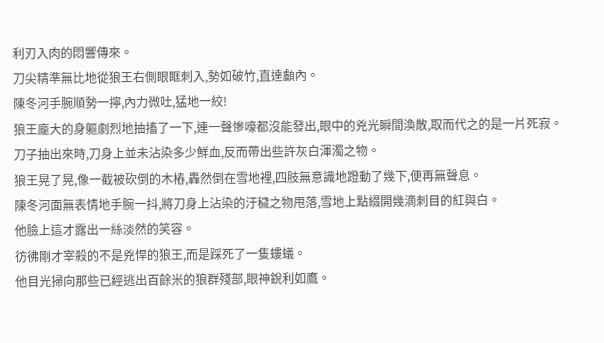利刃入肉的悶響傳來。
刀尖精準無比地從狼王右側眼眶刺入,勢如破竹,直達顱內。
陳冬河手腕順勢一擰,內力微吐,猛地一絞!
狼王龐大的身軀劇烈地抽搐了一下,連一聲慘嚎都沒能發出,眼中的兇光瞬間渙散,取而代之的是一片死寂。
刀子抽出來時,刀身上並未沾染多少鮮血,反而帶出些許灰白渾濁之物。
狼王晃了晃,像一截被砍倒的木樁,轟然倒在雪地裡,四肢無意識地蹬動了幾下,便再無聲息。
陳冬河面無表情地手腕一抖,將刀身上沾染的汙穢之物甩落,雪地上點綴開幾滴刺目的紅與白。
他臉上這才露出一絲淡然的笑容。
彷彿剛才宰殺的不是兇悍的狼王,而是踩死了一隻螻蟻。
他目光掃向那些已經逃出百餘米的狼群殘部,眼神銳利如鷹。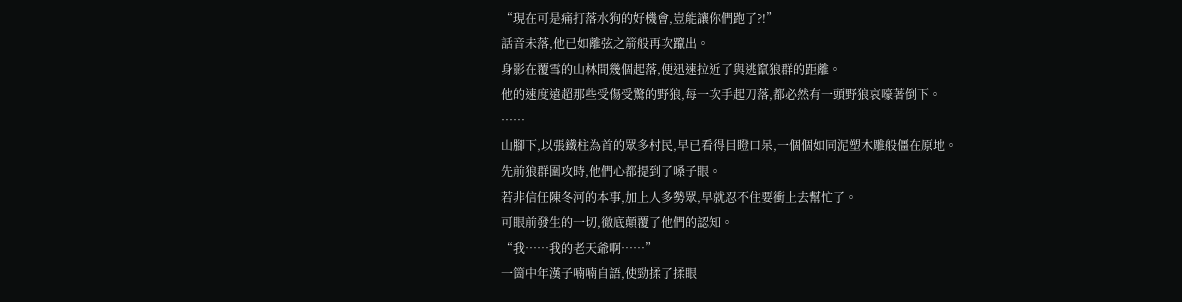“現在可是痛打落水狗的好機會,豈能讓你們跑了?!”
話音未落,他已如離弦之箭般再次躥出。
身影在覆雪的山林間幾個起落,便迅速拉近了與逃竄狼群的距離。
他的速度遠超那些受傷受驚的野狼,每一次手起刀落,都必然有一頭野狼哀嚎著倒下。
……
山腳下,以張鐵柱為首的眾多村民,早已看得目瞪口呆,一個個如同泥塑木雕般僵在原地。
先前狼群圍攻時,他們心都提到了嗓子眼。
若非信任陳冬河的本事,加上人多勢眾,早就忍不住要衝上去幫忙了。
可眼前發生的一切,徹底顛覆了他們的認知。
“我……我的老天爺啊……”
一箇中年漢子喃喃自語,使勁揉了揉眼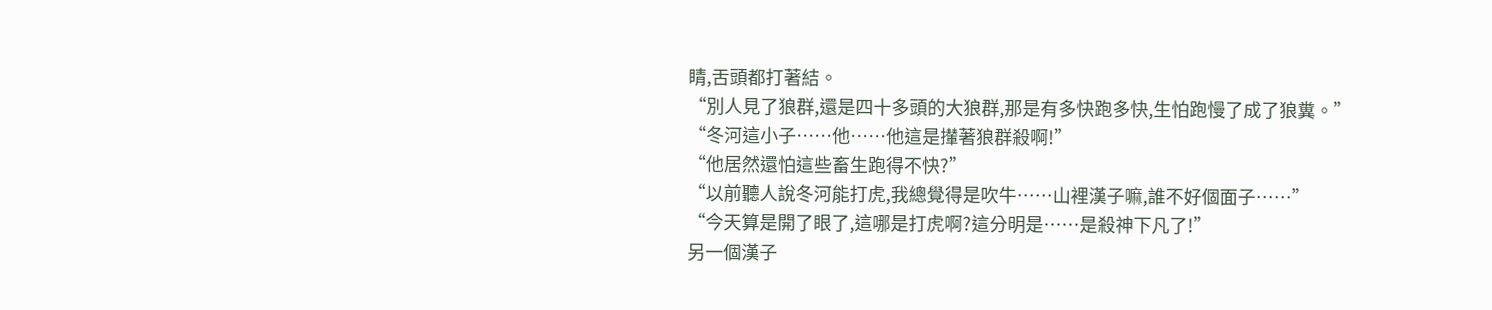睛,舌頭都打著結。
“別人見了狼群,還是四十多頭的大狼群,那是有多快跑多快,生怕跑慢了成了狼糞。”
“冬河這小子……他……他這是攆著狼群殺啊!”
“他居然還怕這些畜生跑得不快?”
“以前聽人說冬河能打虎,我總覺得是吹牛……山裡漢子嘛,誰不好個面子……”
“今天算是開了眼了,這哪是打虎啊?這分明是……是殺神下凡了!”
另一個漢子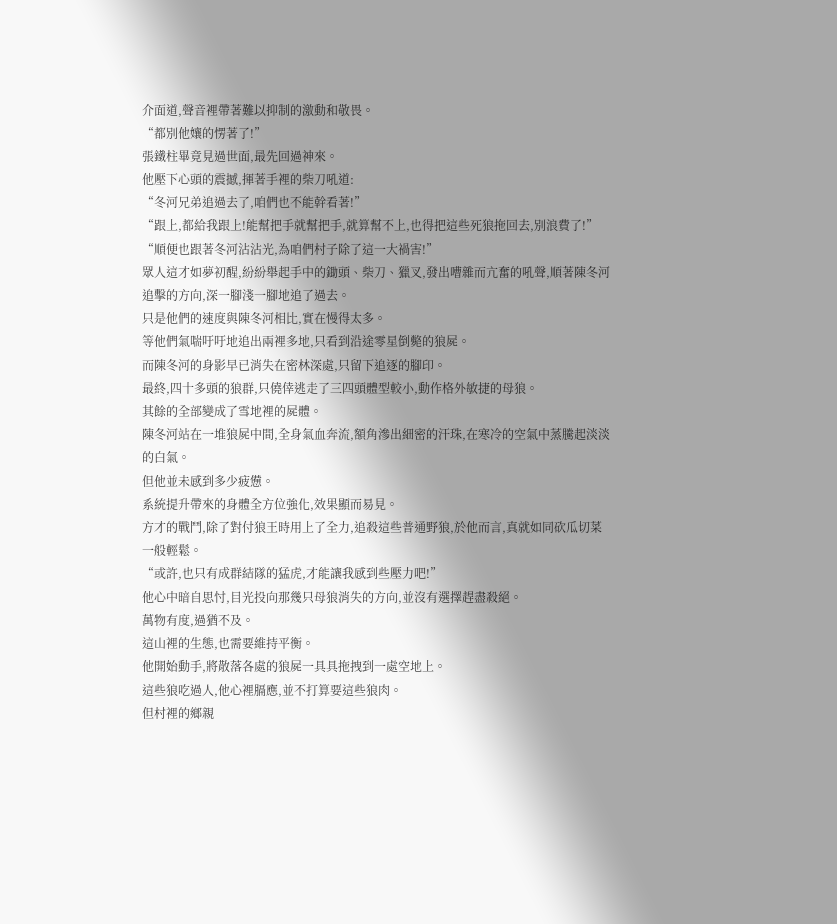介面道,聲音裡帶著難以抑制的激動和敬畏。
“都別他孃的愣著了!”
張鐵柱畢竟見過世面,最先回過神來。
他壓下心頭的震撼,揮著手裡的柴刀吼道:
“冬河兄弟追過去了,咱們也不能幹看著!”
“跟上,都給我跟上!能幫把手就幫把手,就算幫不上,也得把這些死狼拖回去,別浪費了!”
“順便也跟著冬河沾沾光,為咱們村子除了這一大禍害!”
眾人這才如夢初醒,紛紛舉起手中的鋤頭、柴刀、獵叉,發出嘈雜而亢奮的吼聲,順著陳冬河追擊的方向,深一腳淺一腳地追了過去。
只是他們的速度與陳冬河相比,實在慢得太多。
等他們氣喘吁吁地追出兩裡多地,只看到沿途零星倒斃的狼屍。
而陳冬河的身影早已消失在密林深處,只留下追逐的腳印。
最終,四十多頭的狼群,只僥倖逃走了三四頭體型較小,動作格外敏捷的母狼。
其餘的全部變成了雪地裡的屍體。
陳冬河站在一堆狼屍中間,全身氣血奔流,額角滲出細密的汗珠,在寒冷的空氣中蒸騰起淡淡的白氣。
但他並未感到多少疲憊。
系統提升帶來的身體全方位強化,效果顯而易見。
方才的戰鬥,除了對付狼王時用上了全力,追殺這些普通野狼,於他而言,真就如同砍瓜切菜一般輕鬆。
“或許,也只有成群結隊的猛虎,才能讓我感到些壓力吧!”
他心中暗自思忖,目光投向那幾只母狼消失的方向,並沒有選擇趕盡殺絕。
萬物有度,過猶不及。
這山裡的生態,也需要維持平衡。
他開始動手,將散落各處的狼屍一具具拖拽到一處空地上。
這些狼吃過人,他心裡膈應,並不打算要這些狼肉。
但村裡的鄉親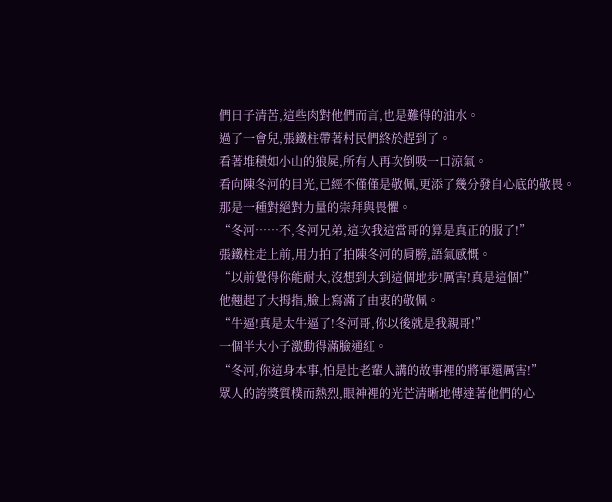們日子清苦,這些肉對他們而言,也是難得的油水。
過了一會兒,張鐵柱帶著村民們終於趕到了。
看著堆積如小山的狼屍,所有人再次倒吸一口涼氣。
看向陳冬河的目光,已經不僅僅是敬佩,更添了幾分發自心底的敬畏。
那是一種對絕對力量的崇拜與畏懼。
“冬河……不,冬河兄弟,這次我這當哥的算是真正的服了!”
張鐵柱走上前,用力拍了拍陳冬河的肩膀,語氣感慨。
“以前覺得你能耐大,沒想到大到這個地步!厲害!真是這個!”
他翹起了大拇指,臉上寫滿了由衷的敬佩。
“牛逼!真是太牛逼了!冬河哥,你以後就是我親哥!”
一個半大小子激動得滿臉通紅。
“冬河,你這身本事,怕是比老輩人講的故事裡的將軍還厲害!”
眾人的誇獎質樸而熱烈,眼神裡的光芒清晰地傳達著他們的心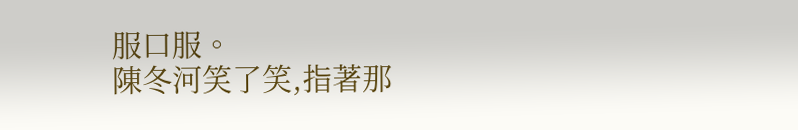服口服。
陳冬河笑了笑,指著那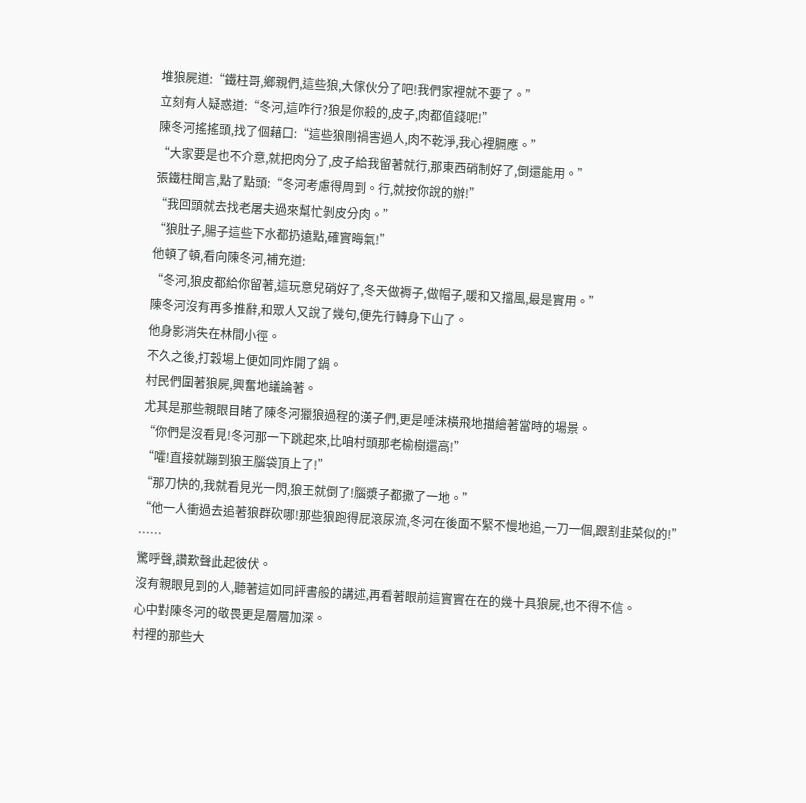堆狼屍道:“鐵柱哥,鄉親們,這些狼,大傢伙分了吧!我們家裡就不要了。”
立刻有人疑惑道:“冬河,這咋行?狼是你殺的,皮子,肉都值錢呢!”
陳冬河搖搖頭,找了個藉口:“這些狼剛禍害過人,肉不乾淨,我心裡膈應。”
“大家要是也不介意,就把肉分了,皮子給我留著就行,那東西硝制好了,倒還能用。”
張鐵柱聞言,點了點頭:“冬河考慮得周到。行,就按你說的辦!”
“我回頭就去找老屠夫過來幫忙剝皮分肉。”
“狼肚子,腸子這些下水都扔遠點,確實晦氣!”
他頓了頓,看向陳冬河,補充道:
“冬河,狼皮都給你留著,這玩意兒硝好了,冬天做褥子,做帽子,暖和又擋風,最是實用。”
陳冬河沒有再多推辭,和眾人又說了幾句,便先行轉身下山了。
他身影消失在林間小徑。
不久之後,打穀場上便如同炸開了鍋。
村民們圍著狼屍,興奮地議論著。
尤其是那些親眼目睹了陳冬河獵狼過程的漢子們,更是唾沫橫飛地描繪著當時的場景。
“你們是沒看見!冬河那一下跳起來,比咱村頭那老榆樹還高!”
“嚯!直接就蹦到狼王腦袋頂上了!”
“那刀快的,我就看見光一閃,狼王就倒了!腦漿子都撒了一地。”
“他一人衝過去追著狼群砍哪!那些狼跑得屁滾尿流,冬河在後面不緊不慢地追,一刀一個,跟割韭菜似的!”
……
驚呼聲,讚歎聲此起彼伏。
沒有親眼見到的人,聽著這如同評書般的講述,再看著眼前這實實在在的幾十具狼屍,也不得不信。
心中對陳冬河的敬畏更是層層加深。
村裡的那些大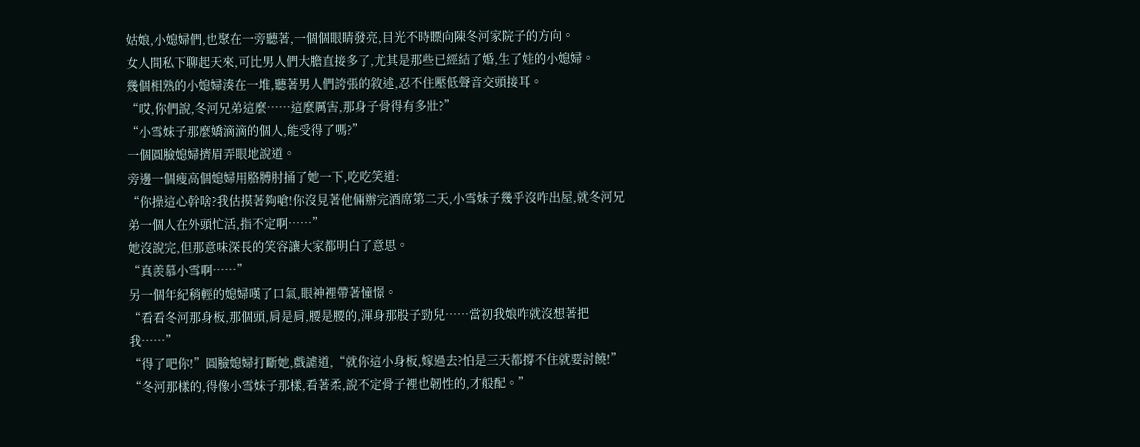姑娘,小媳婦們,也聚在一旁聽著,一個個眼睛發亮,目光不時瞟向陳冬河家院子的方向。
女人間私下聊起天來,可比男人們大膽直接多了,尤其是那些已經結了婚,生了娃的小媳婦。
幾個相熟的小媳婦湊在一堆,聽著男人們誇張的敘述,忍不住壓低聲音交頭接耳。
“哎,你們說,冬河兄弟這麼……這麼厲害,那身子骨得有多壯?”
“小雪妹子那麼嬌滴滴的個人,能受得了嗎?”
一個圓臉媳婦擠眉弄眼地說道。
旁邊一個瘦高個媳婦用胳膊肘捅了她一下,吃吃笑道:
“你操這心幹啥?我估摸著夠嗆!你沒見著他倆辦完酒席第二天,小雪妹子幾乎沒咋出屋,就冬河兄弟一個人在外頭忙活,指不定啊……”
她沒說完,但那意味深長的笑容讓大家都明白了意思。
“真羨慕小雪啊……”
另一個年紀稍輕的媳婦嘆了口氣,眼神裡帶著憧憬。
“看看冬河那身板,那個頭,肩是肩,腰是腰的,渾身那股子勁兒……當初我娘咋就沒想著把我……”
“得了吧你!”圓臉媳婦打斷她,戲謔道,“就你這小身板,嫁過去?怕是三天都撐不住就要討饒!”
“冬河那樣的,得像小雪妹子那樣,看著柔,說不定骨子裡也韌性的,才般配。”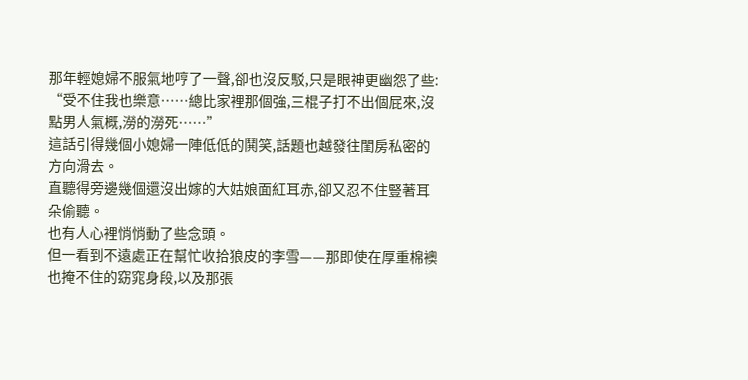那年輕媳婦不服氣地哼了一聲,卻也沒反駁,只是眼神更幽怨了些:
“受不住我也樂意……總比家裡那個強,三棍子打不出個屁來,沒點男人氣概,澇的澇死……”
這話引得幾個小媳婦一陣低低的鬨笑,話題也越發往閨房私密的方向滑去。
直聽得旁邊幾個還沒出嫁的大姑娘面紅耳赤,卻又忍不住豎著耳朵偷聽。
也有人心裡悄悄動了些念頭。
但一看到不遠處正在幫忙收拾狼皮的李雪——那即使在厚重棉襖也掩不住的窈窕身段,以及那張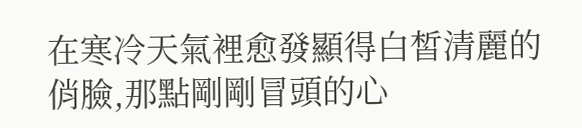在寒冷天氣裡愈發顯得白皙清麗的俏臉,那點剛剛冒頭的心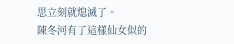思立刻就熄滅了。
陳冬河有了這樣仙女似的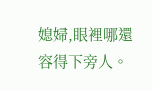媳婦,眼裡哪還容得下旁人。